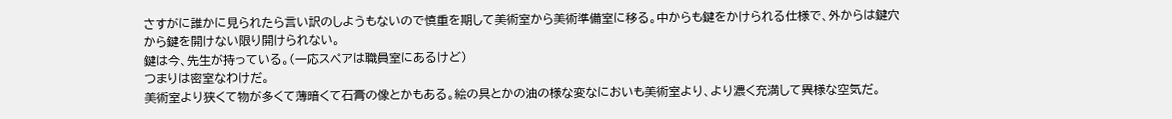さすがに誰かに見られたら言い訳のしようもないので慎重を期して美術室から美術準備室に移る。中からも鍵をかけられる仕様で、外からは鍵穴から鍵を開けない限り開けられない。
鍵は今、先生が持っている。(一応スペアは職員室にあるけど)
つまりは密室なわけだ。
美術室より狭くて物が多くて薄暗くて石膏の像とかもある。絵の具とかの油の様な変なにおいも美術室より、より濃く充満して異様な空気だ。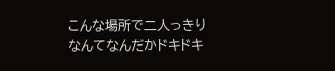こんな場所で二人っきりなんてなんだかドキドキ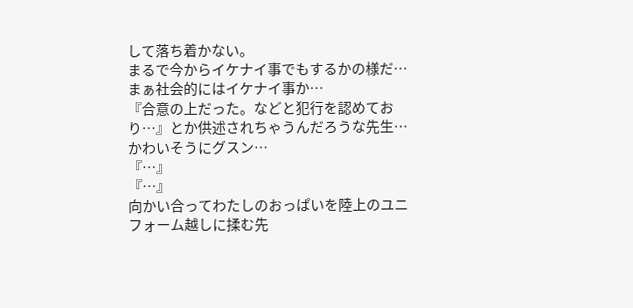して落ち着かない。
まるで今からイケナイ事でもするかの様だ…
まぁ社会的にはイケナイ事か…
『合意の上だった。などと犯行を認めており…』とか供述されちゃうんだろうな先生…かわいそうにグスン…
『…』
『…』
向かい合ってわたしのおっぱいを陸上のユニフォーム越しに揉む先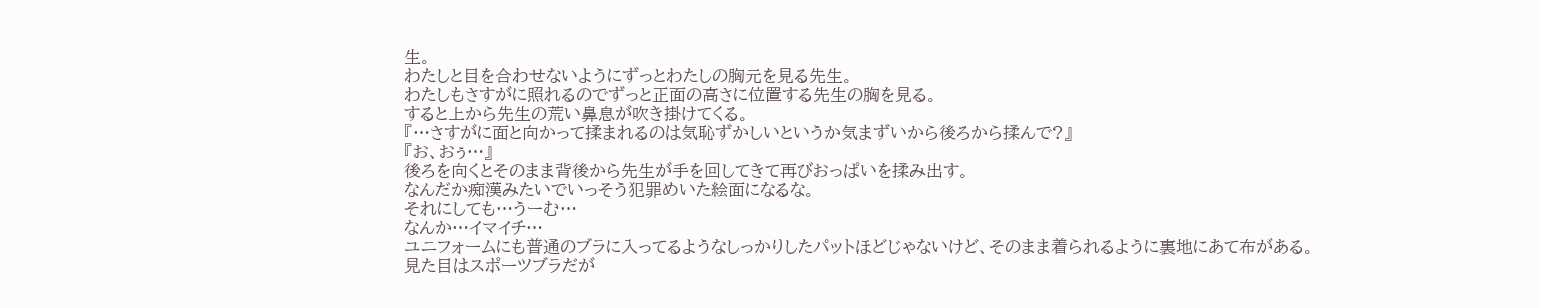生。
わたしと目を合わせないようにずっとわたしの胸元を見る先生。
わたしもさすがに照れるのでずっと正面の高さに位置する先生の胸を見る。
すると上から先生の荒い鼻息が吹き掛けてくる。
『…さすがに面と向かって揉まれるのは気恥ずかしいというか気まずいから後ろから揉んで?』
『お、おぅ…』
後ろを向くとそのまま背後から先生が手を回してきて再びおっぱいを揉み出す。
なんだか痴漢みたいでいっそう犯罪めいた絵面になるな。
それにしても…うーむ…
なんか…イマイチ…
ユニフォームにも普通のブラに入ってるようなしっかりしたパットほどじゃないけど、そのまま着られるように裏地にあて布がある。
見た目はスポーツブラだが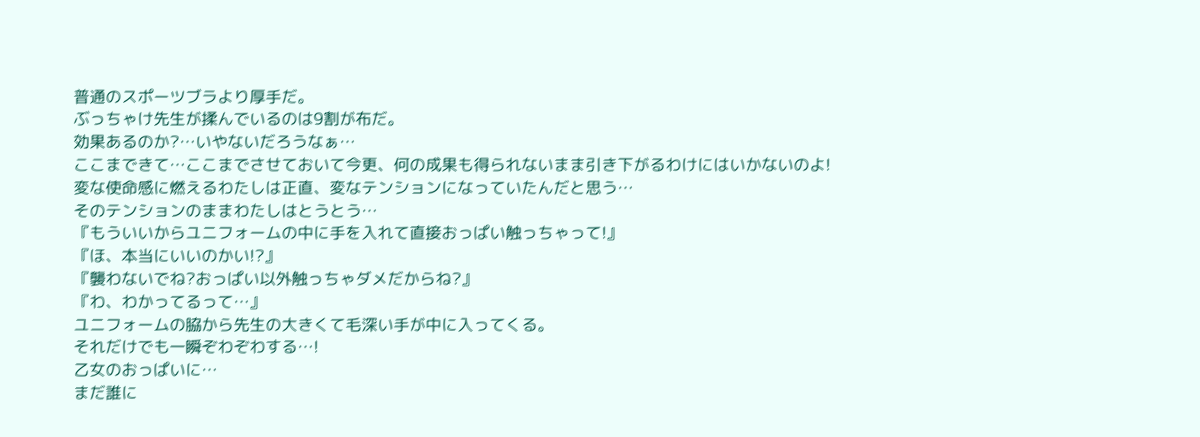普通のスポーツブラより厚手だ。
ぶっちゃけ先生が揉んでいるのは9割が布だ。
効果あるのか?…いやないだろうなぁ…
ここまできて…ここまでさせておいて今更、何の成果も得られないまま引き下がるわけにはいかないのよ!
変な使命感に燃えるわたしは正直、変なテンションになっていたんだと思う…
そのテンションのままわたしはとうとう…
『もういいからユニフォームの中に手を入れて直接おっぱい触っちゃって!』
『ほ、本当にいいのかい!?』
『襲わないでね?おっぱい以外触っちゃダメだからね?』
『わ、わかってるって…』
ユニフォームの脇から先生の大きくて毛深い手が中に入ってくる。
それだけでも一瞬ぞわぞわする…!
乙女のおっぱいに…
まだ誰に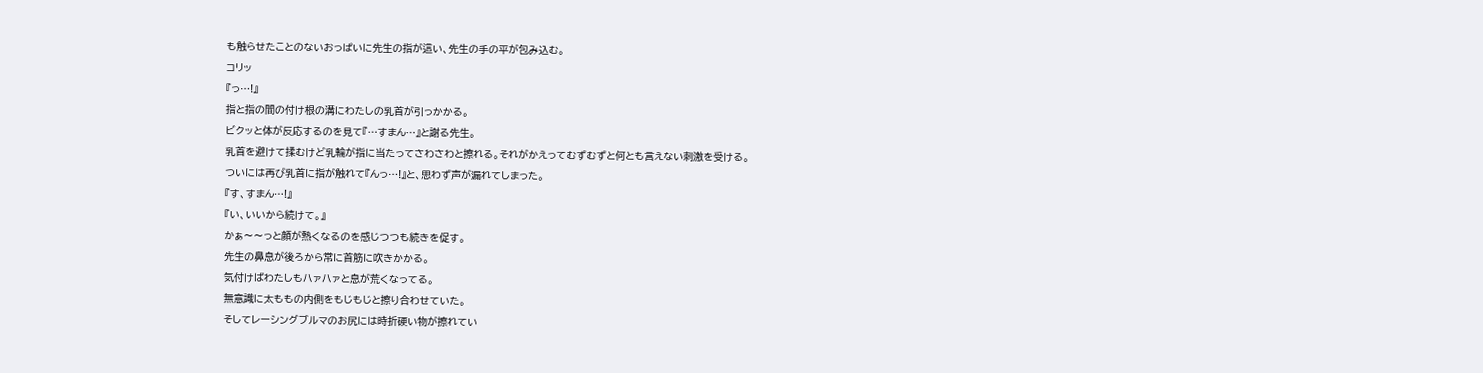も触らせたことのないおっぱいに先生の指が這い、先生の手の平が包み込む。
コリッ
『っ…!』
指と指の間の付け根の溝にわたしの乳首が引っかかる。
ビクッと体が反応するのを見て『…すまん…』と謝る先生。
乳首を避けて揉むけど乳輪が指に当たってさわさわと擦れる。それがかえってむずむずと何とも言えない刺激を受ける。
ついには再び乳首に指が触れて『んっ…!』と、思わず声が漏れてしまった。
『す、すまん…!』
『い、いいから続けて。』
かぁ〜〜っと顔が熱くなるのを感じつつも続きを促す。
先生の鼻息が後ろから常に首筋に吹きかかる。
気付けばわたしもハァハァと息が荒くなってる。
無意識に太ももの内側をもじもじと擦り合わせていた。
そしてレーシングブルマのお尻には時折硬い物が擦れてい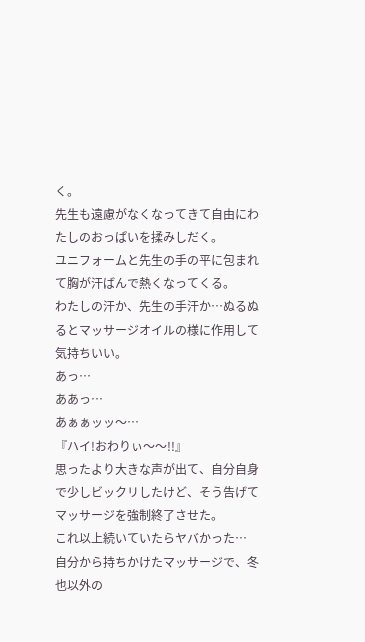く。
先生も遠慮がなくなってきて自由にわたしのおっぱいを揉みしだく。
ユニフォームと先生の手の平に包まれて胸が汗ばんで熱くなってくる。
わたしの汗か、先生の手汗か…ぬるぬるとマッサージオイルの様に作用して気持ちいい。
あっ…
ああっ…
あぁぁッッ〜…
『ハイ!おわりぃ〜〜!!』
思ったより大きな声が出て、自分自身で少しビックリしたけど、そう告げてマッサージを強制終了させた。
これ以上続いていたらヤバかった…
自分から持ちかけたマッサージで、冬也以外の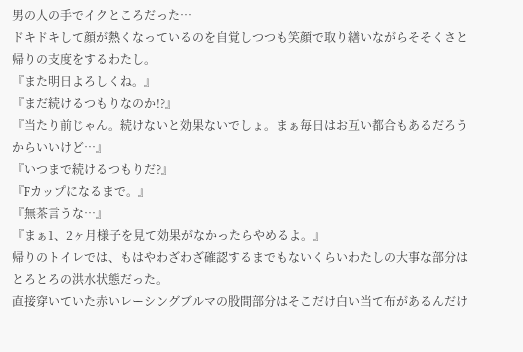男の人の手でイクところだった…
ドキドキして顔が熱くなっているのを自覚しつつも笑顔で取り繕いながらそそくさと帰りの支度をするわたし。
『また明日よろしくね。』
『まだ続けるつもりなのか!?』
『当たり前じゃん。続けないと効果ないでしょ。まぁ毎日はお互い都合もあるだろうからいいけど…』
『いつまで続けるつもりだ?』
『Fカップになるまで。』
『無茶言うな…』
『まぁ1、2ヶ月様子を見て効果がなかったらやめるよ。』
帰りのトイレでは、もはやわざわざ確認するまでもないくらいわたしの大事な部分はとろとろの洪水状態だった。
直接穿いていた赤いレーシングブルマの股間部分はそこだけ白い当て布があるんだけ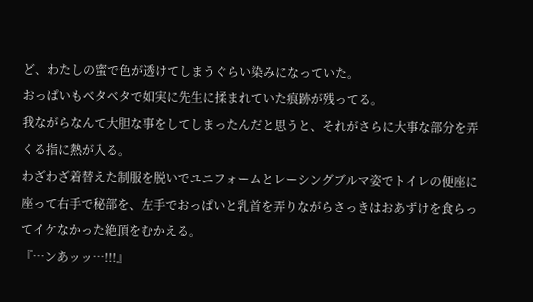ど、わたしの蜜で色が透けてしまうぐらい染みになっていた。
おっぱいもベタベタで如実に先生に揉まれていた痕跡が残ってる。
我ながらなんて大胆な事をしてしまったんだと思うと、それがさらに大事な部分を弄くる指に熱が入る。
わざわざ着替えた制服を脱いでユニフォームとレーシングブルマ姿でトイレの便座に座って右手で秘部を、左手でおっぱいと乳首を弄りながらさっきはおあずけを食らってイケなかった絶頂をむかえる。
『…ンあッッ…!!!』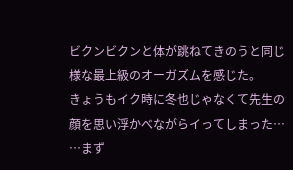ビクンビクンと体が跳ねてきのうと同じ様な最上級のオーガズムを感じた。
きょうもイク時に冬也じゃなくて先生の顔を思い浮かべながらイってしまった…
…まず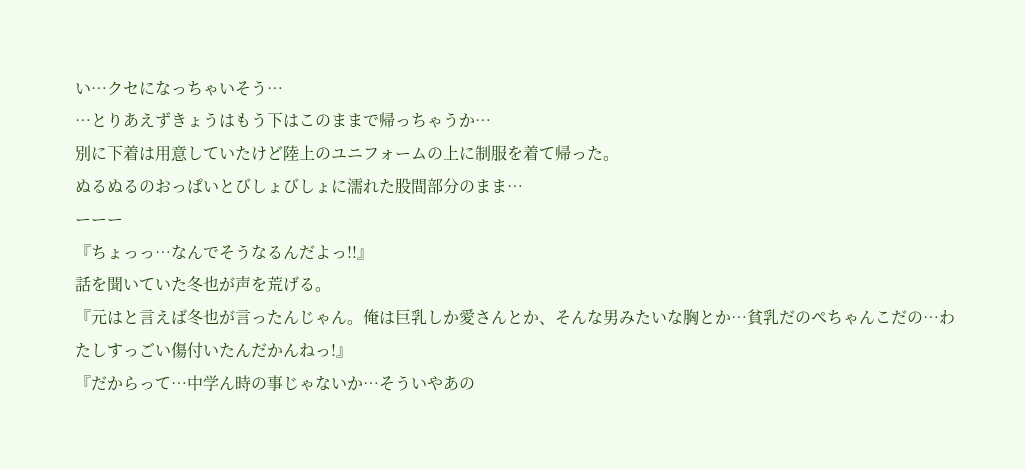い…クセになっちゃいそう…
…とりあえずきょうはもう下はこのままで帰っちゃうか…
別に下着は用意していたけど陸上のユニフォームの上に制服を着て帰った。
ぬるぬるのおっぱいとびしょびしょに濡れた股間部分のまま…
ーーー
『ちょっっ…なんでそうなるんだよっ!!』
話を聞いていた冬也が声を荒げる。
『元はと言えば冬也が言ったんじゃん。俺は巨乳しか愛さんとか、そんな男みたいな胸とか…貧乳だのぺちゃんこだの…わたしすっごい傷付いたんだかんねっ!』
『だからって…中学ん時の事じゃないか…そういやあの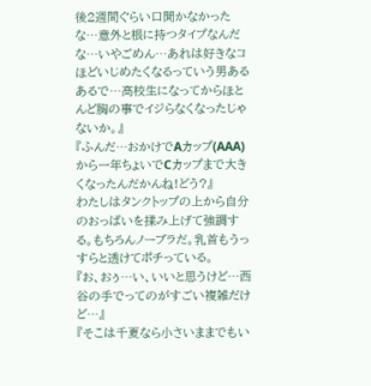後2週間ぐらい口聞かなかったな…意外と根に持つタイプなんだな…いやごめん…あれは好きなコほどいじめたくなるっていう男あるあるで…高校生になってからほとんど胸の事でイジらなくなったじゃないか。』
『ふんだ…おかけでAカップ(AAA)から一年ちょいでCカップまで大きくなったんだかんね!どう?』
わたしはタンクトップの上から自分のおっぱいを揉み上げて強調する。もちろんノーブラだ。乳首もうっすらと透けてポチっている。
『お、おぅ…い、いいと思うけど…西谷の手でってのがすごい複雑だけど…』
『そこは千夏なら小さいままでもい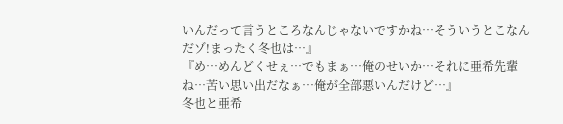いんだって言うところなんじゃないですかね…そういうとこなんだゾ!まったく冬也は…』
『め…めんどくせぇ…でもまぁ…俺のせいか…それに亜希先輩ね…苦い思い出だなぁ…俺が全部悪いんだけど…』
冬也と亜希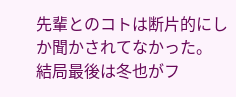先輩とのコトは断片的にしか聞かされてなかった。
結局最後は冬也がフ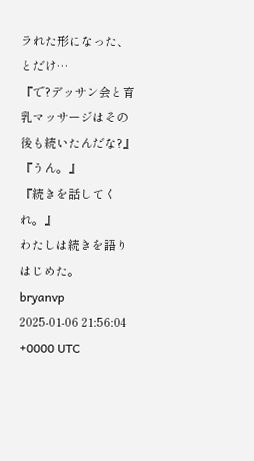ラれた形になった、とだけ…
『で?デッサン会と育乳マッサージはその後も続いたんだな?』
『うん。』
『続きを話してくれ。』
わたしは続きを語りはじめた。
bryanvp
2025-01-06 21:56:04 +0000 UTC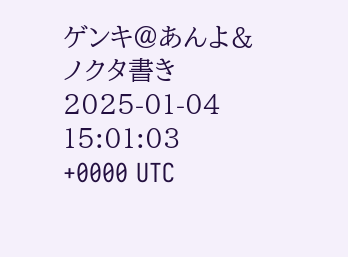ゲンキ@あんよ&ノクタ書き
2025-01-04 15:01:03 +0000 UTC